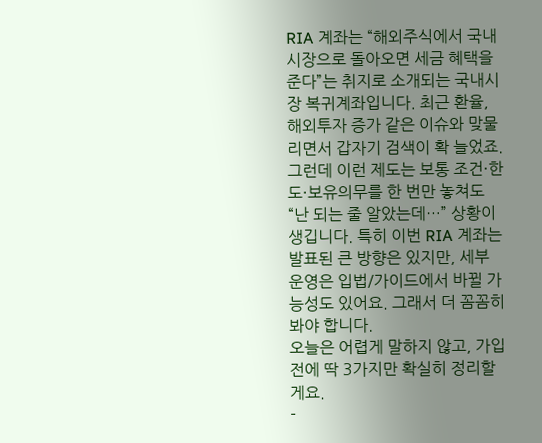RIA 계좌는 “해외주식에서 국내시장으로 돌아오면 세금 혜택을 준다”는 취지로 소개되는 국내시장 복귀계좌입니다. 최근 환율, 해외투자 증가 같은 이슈와 맞물리면서 갑자기 검색이 확 늘었죠.
그런데 이런 제도는 보통 조건·한도·보유의무를 한 번만 놓쳐도 “난 되는 줄 알았는데…” 상황이 생깁니다. 특히 이번 RIA 계좌는 발표된 큰 방향은 있지만, 세부 운영은 입법/가이드에서 바뀔 가능성도 있어요. 그래서 더 꼼꼼히 봐야 합니다.
오늘은 어렵게 말하지 않고, 가입 전에 딱 3가지만 확실히 정리할게요.
-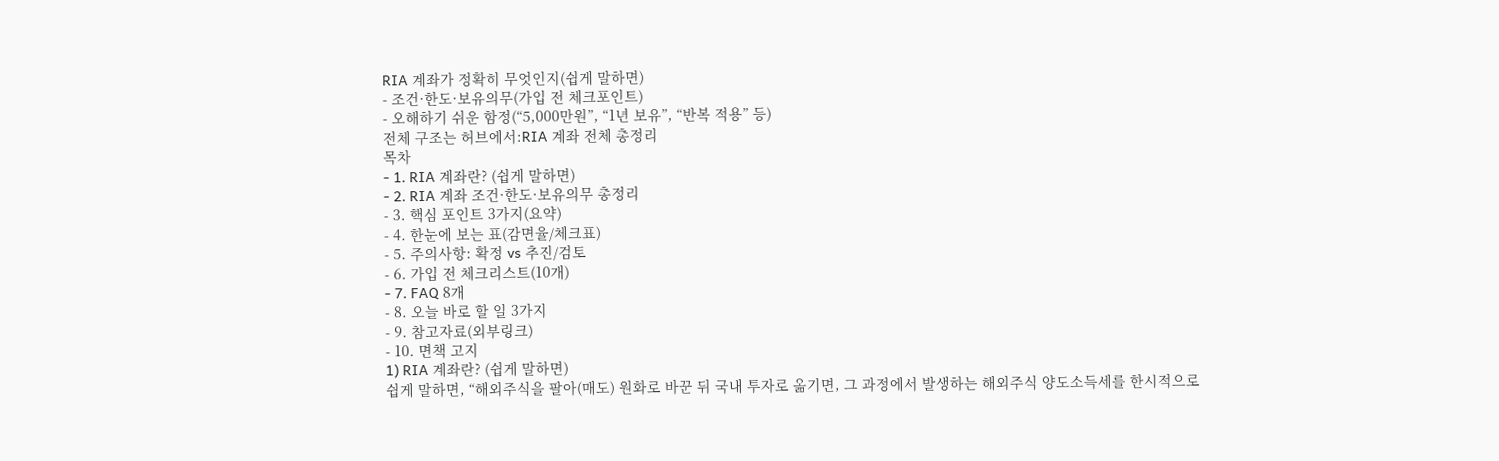RIA 계좌가 정확히 무엇인지(쉽게 말하면)
- 조건·한도·보유의무(가입 전 체크포인트)
- 오해하기 쉬운 함정(“5,000만원”, “1년 보유”, “반복 적용” 등)
전체 구조는 허브에서:RIA 계좌 전체 총정리
목차
- 1. RIA 계좌란? (쉽게 말하면)
- 2. RIA 계좌 조건·한도·보유의무 총정리
- 3. 핵심 포인트 3가지(요약)
- 4. 한눈에 보는 표(감면율/체크표)
- 5. 주의사항: 확정 vs 추진/검토
- 6. 가입 전 체크리스트(10개)
- 7. FAQ 8개
- 8. 오늘 바로 할 일 3가지
- 9. 참고자료(외부링크)
- 10. 면책 고지
1) RIA 계좌란? (쉽게 말하면)
쉽게 말하면, “해외주식을 팔아(매도) 원화로 바꾼 뒤 국내 투자로 옮기면, 그 과정에서 발생하는 해외주식 양도소득세를 한시적으로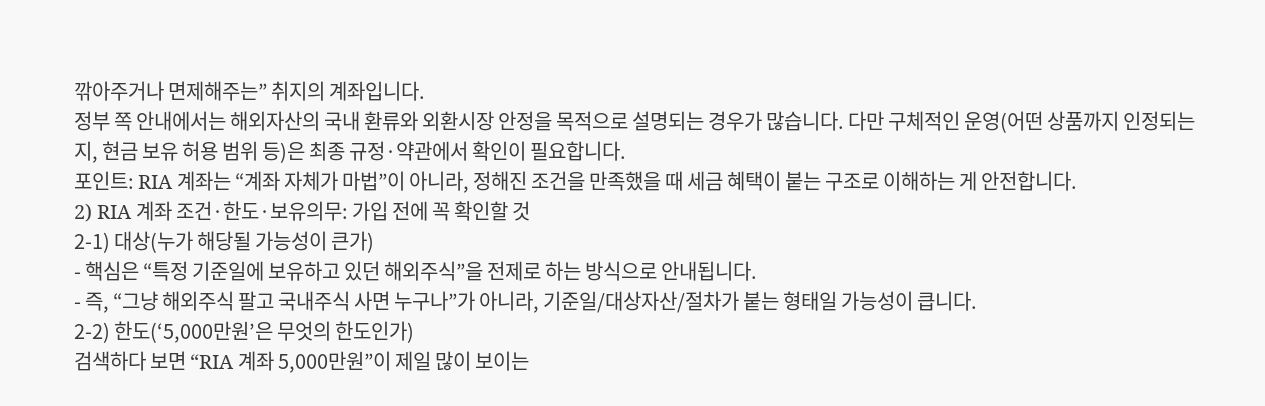깎아주거나 면제해주는” 취지의 계좌입니다.
정부 쪽 안내에서는 해외자산의 국내 환류와 외환시장 안정을 목적으로 설명되는 경우가 많습니다. 다만 구체적인 운영(어떤 상품까지 인정되는지, 현금 보유 허용 범위 등)은 최종 규정·약관에서 확인이 필요합니다.
포인트: RIA 계좌는 “계좌 자체가 마법”이 아니라, 정해진 조건을 만족했을 때 세금 혜택이 붙는 구조로 이해하는 게 안전합니다.
2) RIA 계좌 조건·한도·보유의무: 가입 전에 꼭 확인할 것
2-1) 대상(누가 해당될 가능성이 큰가)
- 핵심은 “특정 기준일에 보유하고 있던 해외주식”을 전제로 하는 방식으로 안내됩니다.
- 즉, “그냥 해외주식 팔고 국내주식 사면 누구나”가 아니라, 기준일/대상자산/절차가 붙는 형태일 가능성이 큽니다.
2-2) 한도(‘5,000만원’은 무엇의 한도인가)
검색하다 보면 “RIA 계좌 5,000만원”이 제일 많이 보이는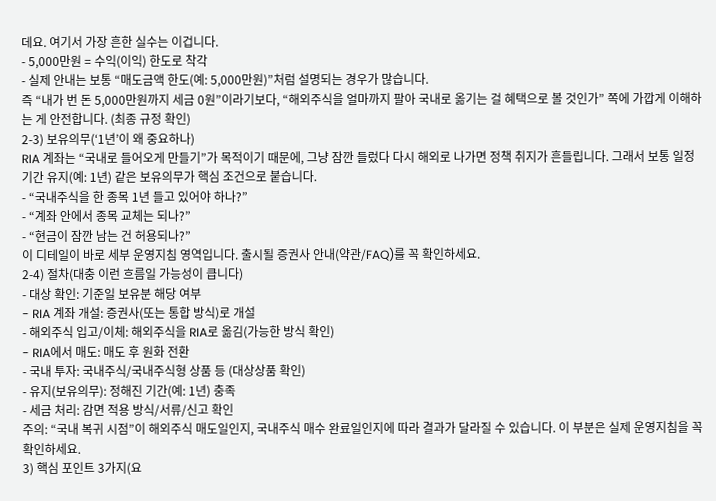데요. 여기서 가장 흔한 실수는 이겁니다.
- 5,000만원 = 수익(이익) 한도로 착각
- 실제 안내는 보통 “매도금액 한도(예: 5,000만원)”처럼 설명되는 경우가 많습니다.
즉 “내가 번 돈 5,000만원까지 세금 0원”이라기보다, “해외주식을 얼마까지 팔아 국내로 옮기는 걸 혜택으로 볼 것인가” 쪽에 가깝게 이해하는 게 안전합니다. (최종 규정 확인)
2-3) 보유의무(‘1년’이 왜 중요하나)
RIA 계좌는 “국내로 들어오게 만들기”가 목적이기 때문에, 그냥 잠깐 들렀다 다시 해외로 나가면 정책 취지가 흔들립니다. 그래서 보통 일정 기간 유지(예: 1년) 같은 보유의무가 핵심 조건으로 붙습니다.
- “국내주식을 한 종목 1년 들고 있어야 하나?”
- “계좌 안에서 종목 교체는 되나?”
- “현금이 잠깐 남는 건 허용되나?”
이 디테일이 바로 세부 운영지침 영역입니다. 출시될 증권사 안내(약관/FAQ)를 꼭 확인하세요.
2-4) 절차(대충 이런 흐름일 가능성이 큽니다)
- 대상 확인: 기준일 보유분 해당 여부
- RIA 계좌 개설: 증권사(또는 통합 방식)로 개설
- 해외주식 입고/이체: 해외주식을 RIA로 옮김(가능한 방식 확인)
- RIA에서 매도: 매도 후 원화 전환
- 국내 투자: 국내주식/국내주식형 상품 등 (대상상품 확인)
- 유지(보유의무): 정해진 기간(예: 1년) 충족
- 세금 처리: 감면 적용 방식/서류/신고 확인
주의: “국내 복귀 시점”이 해외주식 매도일인지, 국내주식 매수 완료일인지에 따라 결과가 달라질 수 있습니다. 이 부분은 실제 운영지침을 꼭 확인하세요.
3) 핵심 포인트 3가지(요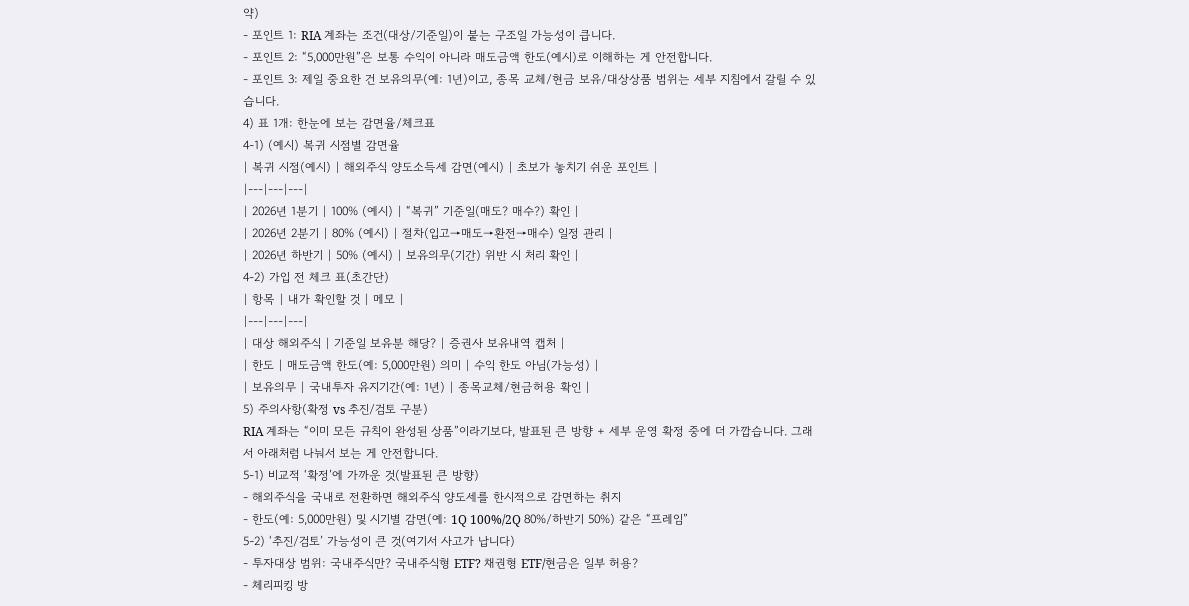약)
- 포인트 1: RIA 계좌는 조건(대상/기준일)이 붙는 구조일 가능성이 큽니다.
- 포인트 2: “5,000만원”은 보통 수익이 아니라 매도금액 한도(예시)로 이해하는 게 안전합니다.
- 포인트 3: 제일 중요한 건 보유의무(예: 1년)이고, 종목 교체/현금 보유/대상상품 범위는 세부 지침에서 갈릴 수 있습니다.
4) 표 1개: 한눈에 보는 감면율/체크표
4-1) (예시) 복귀 시점별 감면율
| 복귀 시점(예시) | 해외주식 양도소득세 감면(예시) | 초보가 놓치기 쉬운 포인트 |
|---|---|---|
| 2026년 1분기 | 100% (예시) | “복귀” 기준일(매도? 매수?) 확인 |
| 2026년 2분기 | 80% (예시) | 절차(입고→매도→환전→매수) 일정 관리 |
| 2026년 하반기 | 50% (예시) | 보유의무(기간) 위반 시 처리 확인 |
4-2) 가입 전 체크 표(초간단)
| 항목 | 내가 확인할 것 | 메모 |
|---|---|---|
| 대상 해외주식 | 기준일 보유분 해당? | 증권사 보유내역 캡처 |
| 한도 | 매도금액 한도(예: 5,000만원) 의미 | 수익 한도 아님(가능성) |
| 보유의무 | 국내투자 유지기간(예: 1년) | 종목교체/현금허용 확인 |
5) 주의사항(확정 vs 추진/검토 구분)
RIA 계좌는 “이미 모든 규칙이 완성된 상품”이라기보다, 발표된 큰 방향 + 세부 운영 확정 중에 더 가깝습니다. 그래서 아래처럼 나눠서 보는 게 안전합니다.
5-1) 비교적 ‘확정’에 가까운 것(발표된 큰 방향)
- 해외주식을 국내로 전환하면 해외주식 양도세를 한시적으로 감면하는 취지
- 한도(예: 5,000만원) 및 시기별 감면(예: 1Q 100%/2Q 80%/하반기 50%) 같은 “프레임”
5-2) ‘추진/검토’ 가능성이 큰 것(여기서 사고가 납니다)
- 투자대상 범위: 국내주식만? 국내주식형 ETF? 채권형 ETF/현금은 일부 허용?
- 체리피킹 방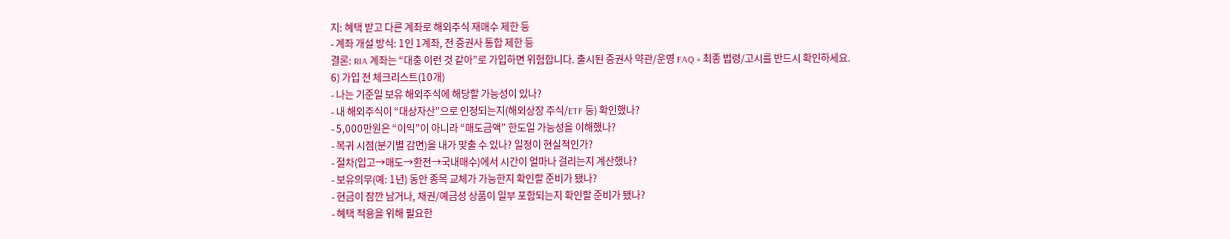지: 혜택 받고 다른 계좌로 해외주식 재매수 제한 등
- 계좌 개설 방식: 1인 1계좌, 전 증권사 통합 제한 등
결론: RIA 계좌는 “대충 이런 것 같아”로 가입하면 위험합니다. 출시된 증권사 약관/운영 FAQ + 최종 법령/고시를 반드시 확인하세요.
6) 가입 전 체크리스트(10개)
- 나는 기준일 보유 해외주식에 해당할 가능성이 있나?
- 내 해외주식이 “대상자산”으로 인정되는지(해외상장 주식/ETF 등) 확인했나?
- 5,000만원은 “이익”이 아니라 “매도금액” 한도일 가능성을 이해했나?
- 복귀 시점(분기별 감면)을 내가 맞출 수 있나? 일정이 현실적인가?
- 절차(입고→매도→환전→국내매수)에서 시간이 얼마나 걸리는지 계산했나?
- 보유의무(예: 1년) 동안 종목 교체가 가능한지 확인할 준비가 됐나?
- 현금이 잠깐 남거나, 채권/예금성 상품이 일부 포함되는지 확인할 준비가 됐나?
- 혜택 적용을 위해 필요한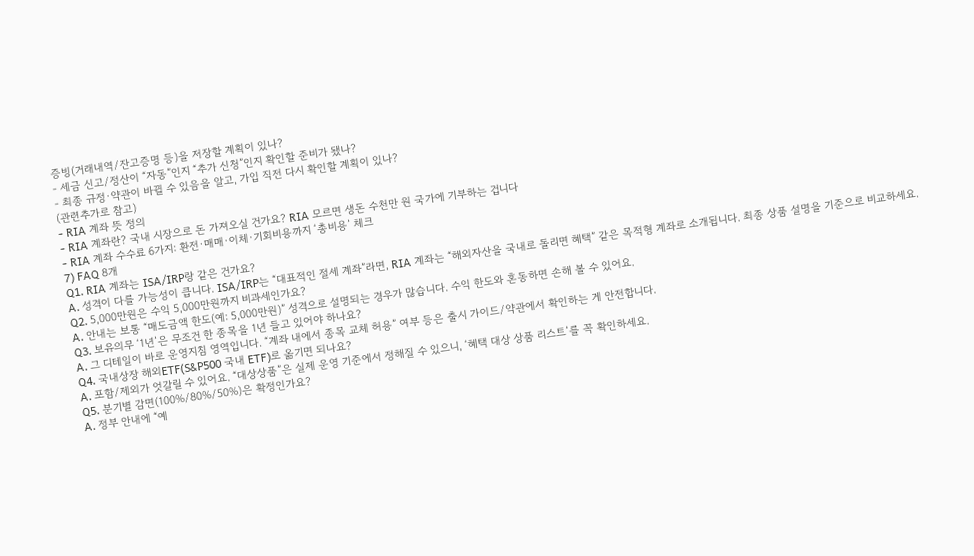증빙(거래내역/잔고증명 등)을 저장할 계획이 있나?
- 세금 신고/정산이 “자동”인지 “추가 신청”인지 확인할 준비가 됐나?
- 최종 규정·약관이 바뀔 수 있음을 알고, 가입 직전 다시 확인할 계획이 있나?
(관련추가로 참고)
- RIA 계좌 뜻 정의
- RIA 계좌란? 국내 시장으로 돈 가져오실 건가요? RIA 모르면 생돈 수천만 원 국가에 기부하는 겁니다
- RIA 계좌 수수료 6가지: 환전·매매·이체·기회비용까지 ‘총비용’ 체크
7) FAQ 8개
Q1. RIA 계좌는 ISA/IRP랑 같은 건가요?
A. 성격이 다를 가능성이 큽니다. ISA/IRP는 “대표적인 절세 계좌”라면, RIA 계좌는 “해외자산을 국내로 돌리면 혜택” 같은 목적형 계좌로 소개됩니다. 최종 상품 설명을 기준으로 비교하세요.
Q2. 5,000만원은 수익 5,000만원까지 비과세인가요?
A. 안내는 보통 “매도금액 한도(예: 5,000만원)” 성격으로 설명되는 경우가 많습니다. 수익 한도와 혼동하면 손해 볼 수 있어요.
Q3. 보유의무 ‘1년’은 무조건 한 종목을 1년 들고 있어야 하나요?
A. 그 디테일이 바로 운영지침 영역입니다. “계좌 내에서 종목 교체 허용” 여부 등은 출시 가이드/약관에서 확인하는 게 안전합니다.
Q4. 국내상장 해외ETF(S&P500 국내 ETF)로 옮기면 되나요?
A. 포함/제외가 엇갈릴 수 있어요. “대상상품”은 실제 운영 기준에서 정해질 수 있으니, ‘혜택 대상 상품 리스트’를 꼭 확인하세요.
Q5. 분기별 감면(100%/80%/50%)은 확정인가요?
A. 정부 안내에 “예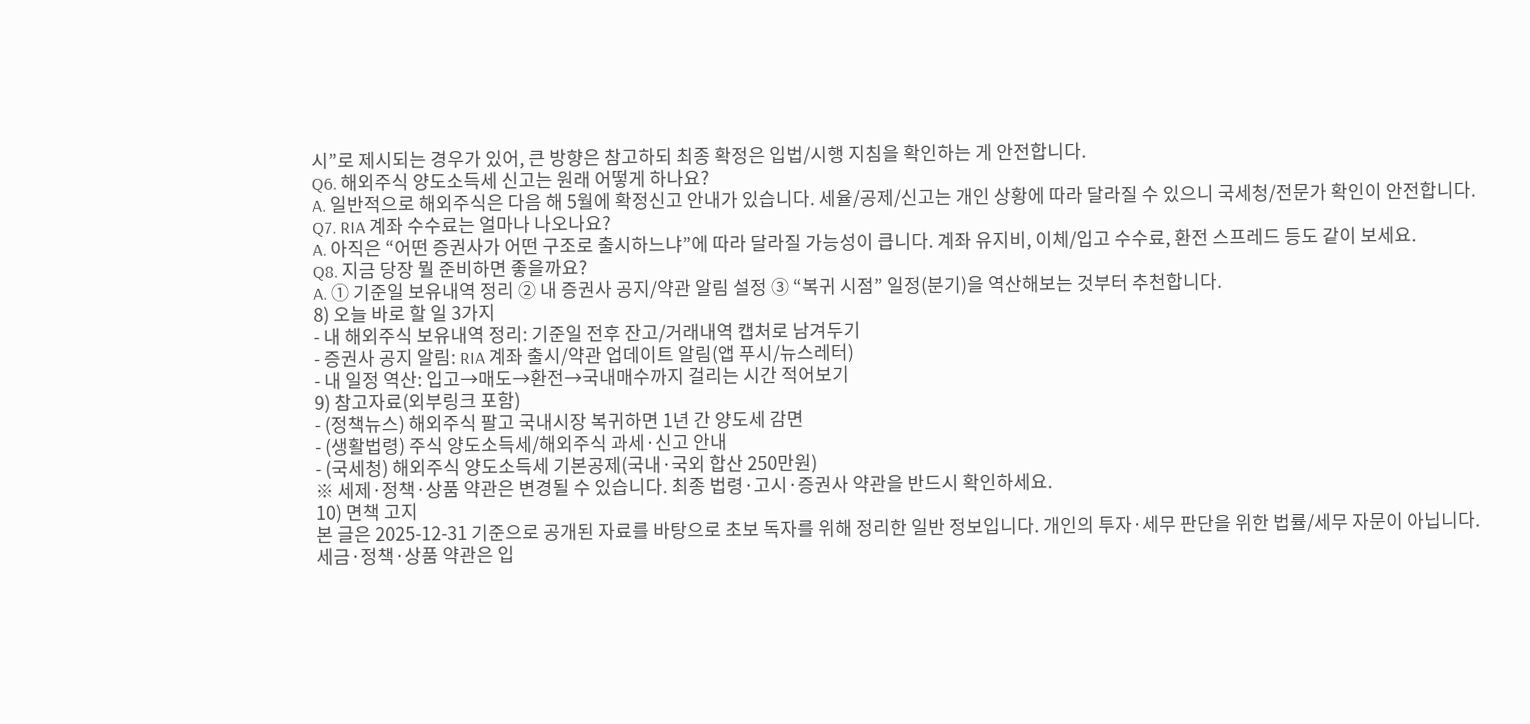시”로 제시되는 경우가 있어, 큰 방향은 참고하되 최종 확정은 입법/시행 지침을 확인하는 게 안전합니다.
Q6. 해외주식 양도소득세 신고는 원래 어떻게 하나요?
A. 일반적으로 해외주식은 다음 해 5월에 확정신고 안내가 있습니다. 세율/공제/신고는 개인 상황에 따라 달라질 수 있으니 국세청/전문가 확인이 안전합니다.
Q7. RIA 계좌 수수료는 얼마나 나오나요?
A. 아직은 “어떤 증권사가 어떤 구조로 출시하느냐”에 따라 달라질 가능성이 큽니다. 계좌 유지비, 이체/입고 수수료, 환전 스프레드 등도 같이 보세요.
Q8. 지금 당장 뭘 준비하면 좋을까요?
A. ① 기준일 보유내역 정리 ② 내 증권사 공지/약관 알림 설정 ③ “복귀 시점” 일정(분기)을 역산해보는 것부터 추천합니다.
8) 오늘 바로 할 일 3가지
- 내 해외주식 보유내역 정리: 기준일 전후 잔고/거래내역 캡처로 남겨두기
- 증권사 공지 알림: RIA 계좌 출시/약관 업데이트 알림(앱 푸시/뉴스레터)
- 내 일정 역산: 입고→매도→환전→국내매수까지 걸리는 시간 적어보기
9) 참고자료(외부링크 포함)
- (정책뉴스) 해외주식 팔고 국내시장 복귀하면 1년 간 양도세 감면
- (생활법령) 주식 양도소득세/해외주식 과세·신고 안내
- (국세청) 해외주식 양도소득세 기본공제(국내·국외 합산 250만원)
※ 세제·정책·상품 약관은 변경될 수 있습니다. 최종 법령·고시·증권사 약관을 반드시 확인하세요.
10) 면책 고지
본 글은 2025-12-31 기준으로 공개된 자료를 바탕으로 초보 독자를 위해 정리한 일반 정보입니다. 개인의 투자·세무 판단을 위한 법률/세무 자문이 아닙니다.
세금·정책·상품 약관은 입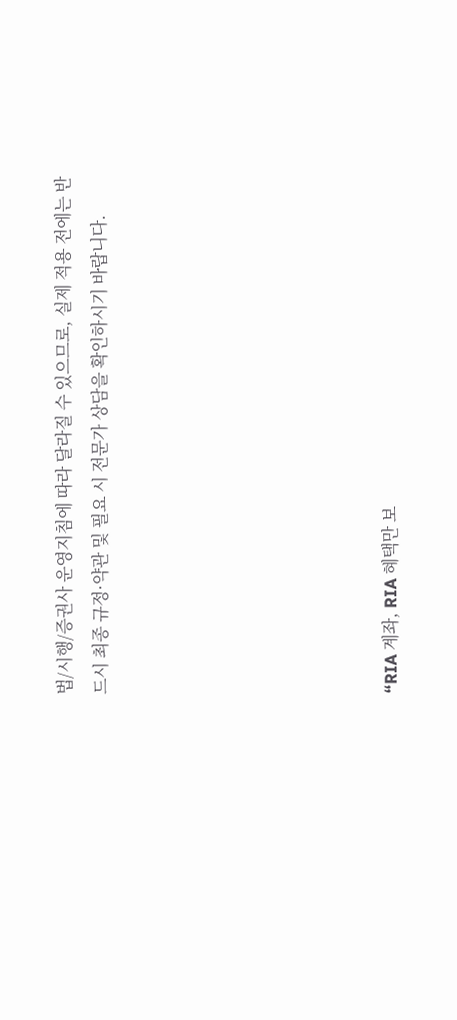법/시행/증권사 운영지침에 따라 달라질 수 있으므로, 실제 적용 전에는 반드시 최종 규정·약관 및 필요 시 전문가 상담을 확인하시기 바랍니다.







“RIA 계좌, RIA 혜택만 보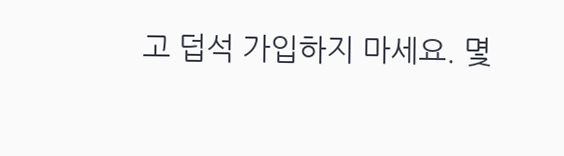고 덥석 가입하지 마세요. 몇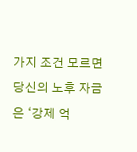가지 조건 모르면 당신의 노후 자금은 ‘강제 억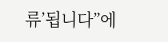류’됩니다”에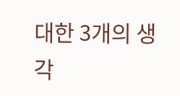대한 3개의 생각